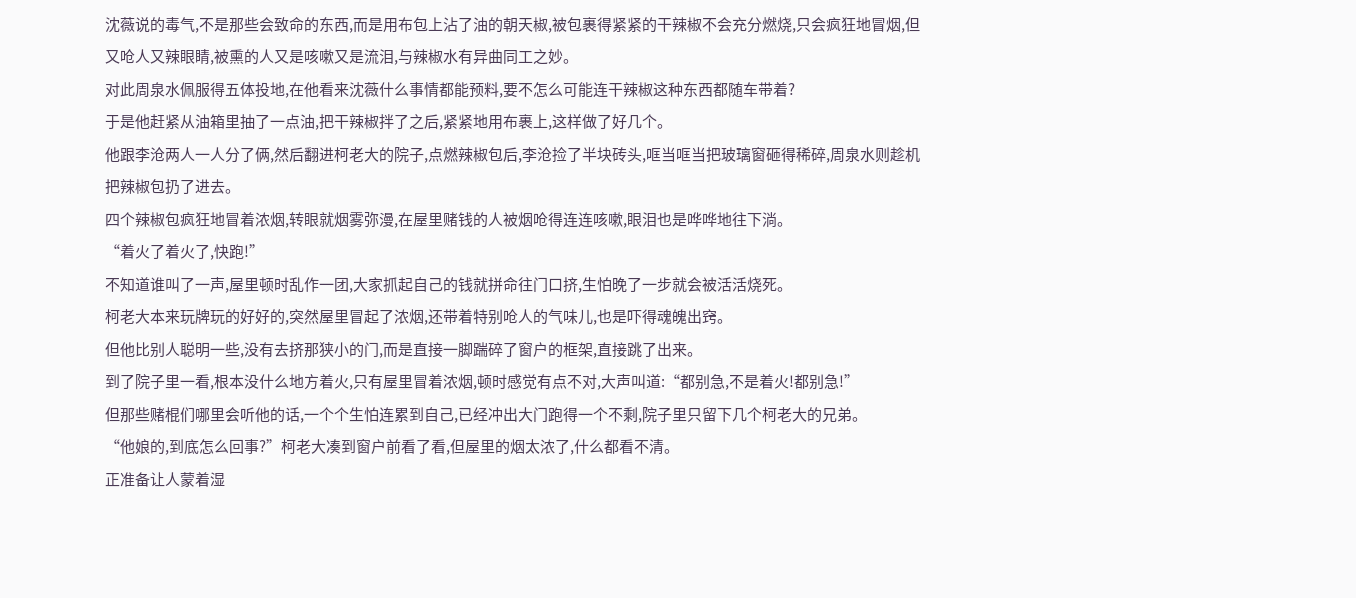沈薇说的毒气,不是那些会致命的东西,而是用布包上沾了油的朝天椒,被包裹得紧紧的干辣椒不会充分燃烧,只会疯狂地冒烟,但又呛人又辣眼睛,被熏的人又是咳嗽又是流泪,与辣椒水有异曲同工之妙。
对此周泉水佩服得五体投地,在他看来沈薇什么事情都能预料,要不怎么可能连干辣椒这种东西都随车带着?
于是他赶紧从油箱里抽了一点油,把干辣椒拌了之后,紧紧地用布裹上,这样做了好几个。
他跟李沧两人一人分了俩,然后翻进柯老大的院子,点燃辣椒包后,李沧捡了半块砖头,哐当哐当把玻璃窗砸得稀碎,周泉水则趁机把辣椒包扔了进去。
四个辣椒包疯狂地冒着浓烟,转眼就烟雾弥漫,在屋里赌钱的人被烟呛得连连咳嗽,眼泪也是哗哗地往下淌。
“着火了着火了,快跑!”
不知道谁叫了一声,屋里顿时乱作一团,大家抓起自己的钱就拼命往门口挤,生怕晚了一步就会被活活烧死。
柯老大本来玩牌玩的好好的,突然屋里冒起了浓烟,还带着特别呛人的气味儿,也是吓得魂魄出窍。
但他比别人聪明一些,没有去挤那狭小的门,而是直接一脚踹碎了窗户的框架,直接跳了出来。
到了院子里一看,根本没什么地方着火,只有屋里冒着浓烟,顿时感觉有点不对,大声叫道:“都别急,不是着火!都别急!”
但那些赌棍们哪里会听他的话,一个个生怕连累到自己,已经冲出大门跑得一个不剩,院子里只留下几个柯老大的兄弟。
“他娘的,到底怎么回事?”柯老大凑到窗户前看了看,但屋里的烟太浓了,什么都看不清。
正准备让人蒙着湿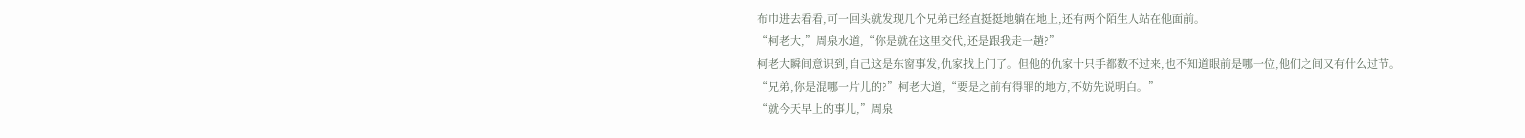布巾进去看看,可一回头就发现几个兄弟已经直挺挺地躺在地上,还有两个陌生人站在他面前。
“柯老大,”周泉水道,“你是就在这里交代,还是跟我走一趟?”
柯老大瞬间意识到,自己这是东窗事发,仇家找上门了。但他的仇家十只手都数不过来,也不知道眼前是哪一位,他们之间又有什么过节。
“兄弟,你是混哪一片儿的?”柯老大道,“要是之前有得罪的地方,不妨先说明白。”
“就今天早上的事儿,”周泉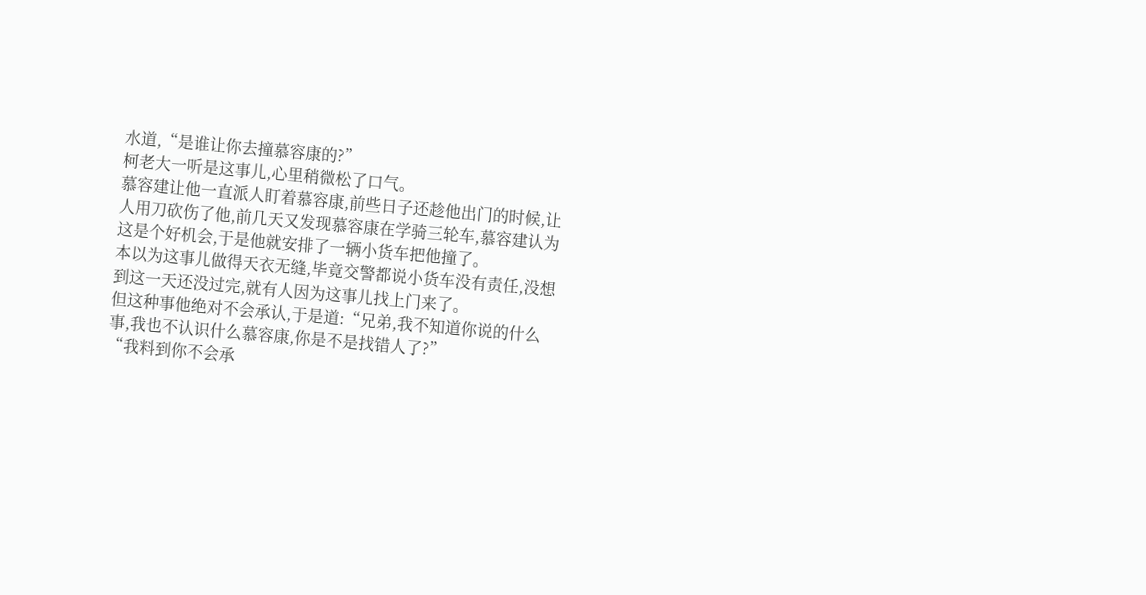水道,“是谁让你去撞慕容康的?”
柯老大一听是这事儿,心里稍微松了口气。
慕容建让他一直派人盯着慕容康,前些日子还趁他出门的时候,让人用刀砍伤了他,前几天又发现慕容康在学骑三轮车,慕容建认为这是个好机会,于是他就安排了一辆小货车把他撞了。
本以为这事儿做得天衣无缝,毕竟交警都说小货车没有责任,没想到这一天还没过完,就有人因为这事儿找上门来了。
但这种事他绝对不会承认,于是道:“兄弟,我不知道你说的什么事,我也不认识什么慕容康,你是不是找错人了?”
“我料到你不会承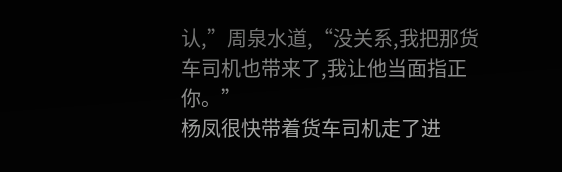认,”周泉水道,“没关系,我把那货车司机也带来了,我让他当面指正你。”
杨凤很快带着货车司机走了进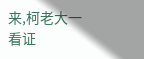来,柯老大一看证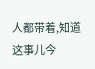人都带着,知道这事儿今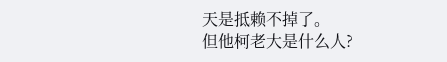天是抵赖不掉了。
但他柯老大是什么人?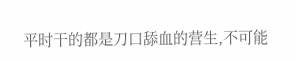平时干的都是刀口舔血的营生,不可能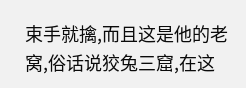束手就擒,而且这是他的老窝,俗话说狡兔三窟,在这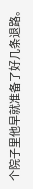个院子里他早就准备了好几条退路。